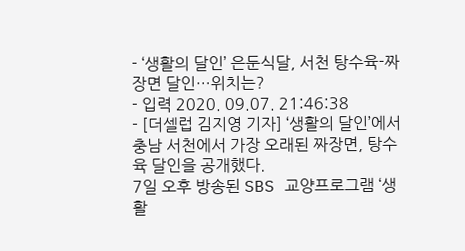- ‘생활의 달인’ 은둔식달, 서천 탕수육-짜장면 달인…위치는?
- 입력 2020. 09.07. 21:46:38
- [더셀럽 김지영 기자] ‘생활의 달인’에서 충남 서천에서 가장 오래된 짜장면, 탕수육 달인을 공개했다.
7일 오후 방송된 SBS 교양프로그램 ‘생활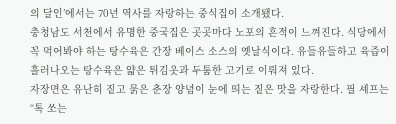의 달인’에서는 70년 역사를 자랑하는 중식집이 소개됐다.
충청남도 서천에서 유명한 중국집은 곳곳마다 노포의 흔적이 느껴진다. 식당에서 꼭 먹어봐야 하는 탕수육은 간장 베이스 소스의 옛날식이다. 유들유들하고 육즙이 흘러나오는 탕수육은 얇은 튀김옷과 두툼한 고기로 이뤄져 있다.
자장면은 유난히 짙고 묽은 춘장 양념이 눈에 띄는 짙은 맛을 자랑한다. 필 셰프는 “톡 쏘는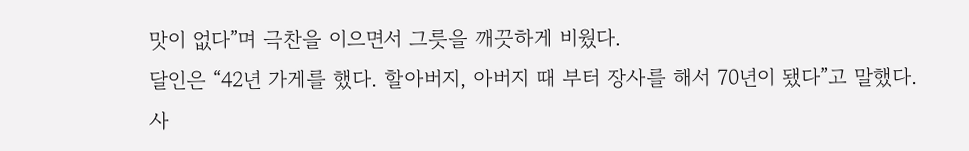맛이 없다”며 극찬을 이으면서 그릇을 깨끗하게 비웠다.
달인은 “42년 가게를 했다. 할아버지, 아버지 때 부터 장사를 해서 70년이 됐다”고 말했다.
사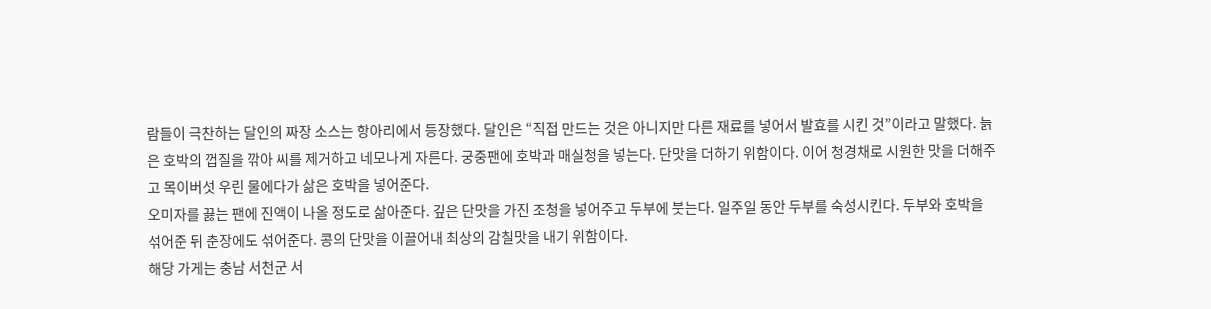람들이 극찬하는 달인의 짜장 소스는 항아리에서 등장했다. 달인은 “직접 만드는 것은 아니지만 다른 재료를 넣어서 발효를 시킨 것”이라고 말했다. 늙은 호박의 껍질을 깎아 씨를 제거하고 네모나게 자른다. 궁중팬에 호박과 매실청을 넣는다. 단맛을 더하기 위함이다. 이어 청경채로 시원한 맛을 더해주고 목이버섯 우린 물에다가 삶은 호박을 넣어준다.
오미자를 끓는 팬에 진액이 나올 정도로 삶아준다. 깊은 단맛을 가진 조청을 넣어주고 두부에 붓는다. 일주일 동안 두부를 숙성시킨다. 두부와 호박을 섞어준 뒤 춘장에도 섞어준다. 콩의 단맛을 이끌어내 최상의 감칠맛을 내기 위함이다.
해당 가게는 충남 서천군 서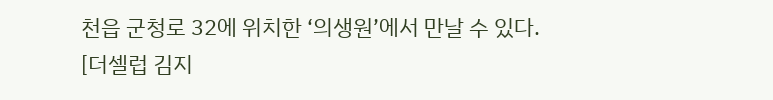천읍 군청로 32에 위치한 ‘의생원’에서 만날 수 있다.
[더셀럽 김지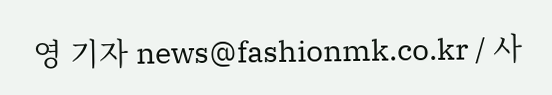영 기자 news@fashionmk.co.kr / 사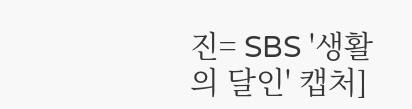진= SBS '생활의 달인' 캡처]